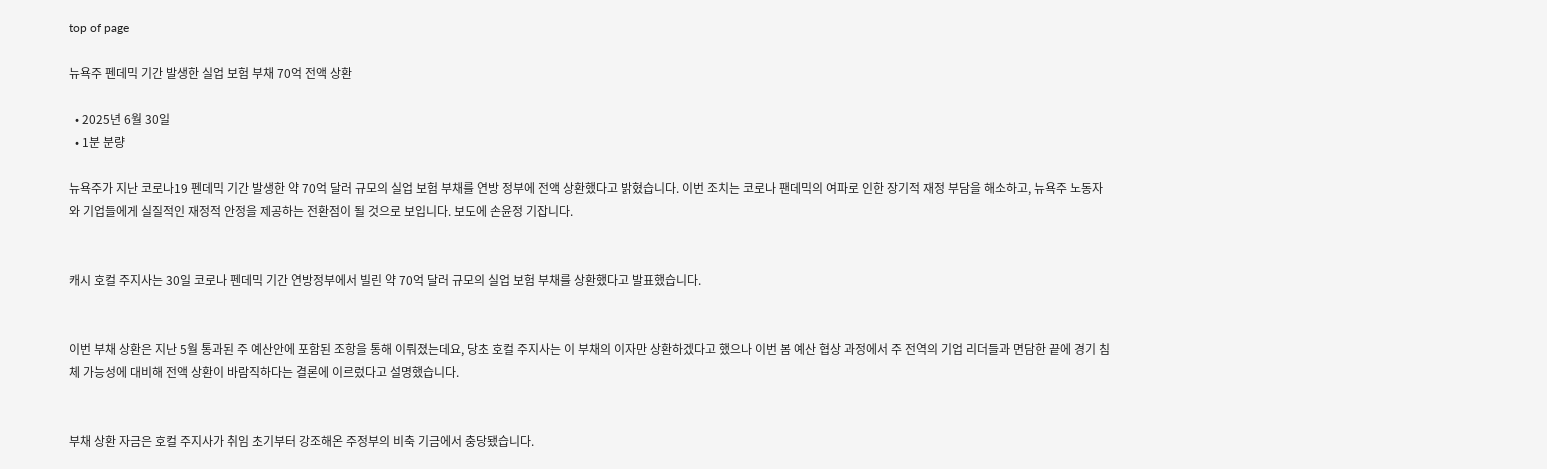top of page

뉴욕주 펜데믹 기간 발생한 실업 보험 부채 70억 전액 상환

  • 2025년 6월 30일
  • 1분 분량

뉴욕주가 지난 코로나19 펜데믹 기간 발생한 약 70억 달러 규모의 실업 보험 부채를 연방 정부에 전액 상환했다고 밝혔습니다. 이번 조치는 코로나 팬데믹의 여파로 인한 장기적 재정 부담을 해소하고, 뉴욕주 노동자와 기업들에게 실질적인 재정적 안정을 제공하는 전환점이 될 것으로 보입니다. 보도에 손윤정 기잡니다.


캐시 호컬 주지사는 30일 코로나 펜데믹 기간 연방정부에서 빌린 약 70억 달러 규모의 실업 보험 부채를 상환했다고 발표했습니다.


이번 부채 상환은 지난 5월 통과된 주 예산안에 포함된 조항을 통해 이뤄졌는데요, 당초 호컬 주지사는 이 부채의 이자만 상환하겠다고 했으나 이번 봄 예산 협상 과정에서 주 전역의 기업 리더들과 면담한 끝에 경기 침체 가능성에 대비해 전액 상환이 바람직하다는 결론에 이르렀다고 설명했습니다.


부채 상환 자금은 호컬 주지사가 취임 초기부터 강조해온 주정부의 비축 기금에서 충당됐습니다.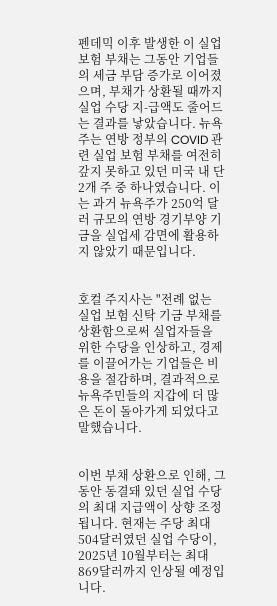펜데믹 이후 발생한 이 실업 보험 부채는 그동안 기업들의 세금 부담 증가로 이어졌으며, 부채가 상환될 때까지 실업 수당 지-급액도 줄어드는 결과를 낳았습니다. 뉴욕주는 연방 정부의 COVID 관련 실업 보험 부채를 여전히 갚지 못하고 있던 미국 내 단 2개 주 중 하나였습니다. 이는 과거 뉴욕주가 250억 달러 규모의 연방 경기부양 기금을 실업세 감면에 활용하지 않았기 때문입니다.


호컬 주지사는 "전례 없는 실업 보험 신탁 기금 부채를 상환함으로써 실업자들을 위한 수당을 인상하고, 경제를 이끌어가는 기업들은 비용을 절감하며, 결과적으로 뉴욕주민들의 지갑에 더 많은 돈이 돌아가게 되었다고 말했습니다.


이번 부채 상환으로 인해, 그동안 동결돼 있던 실업 수당의 최대 지급액이 상향 조정됩니다. 현재는 주당 최대 504달러였던 실업 수당이, 2025년 10월부터는 최대 869달러까지 인상될 예정입니다.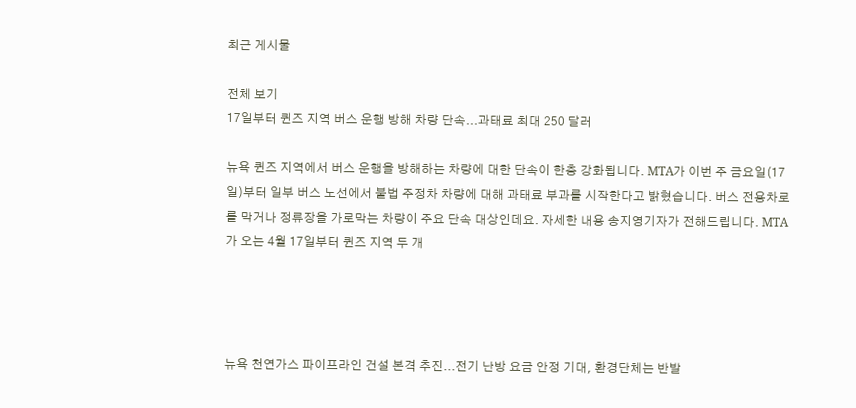최근 게시물

전체 보기
17일부터 퀸즈 지역 버스 운행 방해 차량 단속...과태료 최대 250 달러

뉴욕 퀸즈 지역에서 버스 운행을 방해하는 차량에 대한 단속이 한층 강화됩니다. MTA가 이번 주 금요일(17일)부터 일부 버스 노선에서 불법 주정차 차량에 대해 과태료 부과를 시작한다고 밝혔습니다. 버스 전용차로를 막거나 정류장을 가로막는 차량이 주요 단속 대상인데요. 자세한 내용 송지영기자가 전해드립니다. MTA가 오는 4월 17일부터 퀸즈 지역 두 개




뉴욕 천연가스 파이프라인 건설 본격 추진...전기 난방 요금 안정 기대, 환경단체는 반발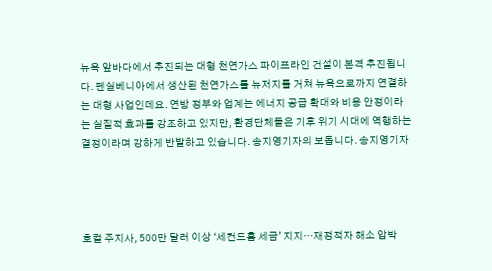뉴욕 앞바다에서 추진되는 대형 천연가스 파이프라인 건설이 본격 추진됩니다. 펜실베니아에서 생산된 천연가스를 뉴저지를 거쳐 뉴욕으로까지 연결하는 대형 사업인데요. 연방 정부와 업계는 에너지 공급 확대와 비용 안정이라는 실질적 효과를 강조하고 있지만, 환경단체들은 기후 위기 시대에 역행하는 결정이라며 강하게 반발하고 있습니다. 송지영기자의 보돕니다. 송지영기자




호컬 주지사, 500만 달러 이상 ‘세컨드홈 세금’ 지지…재정적자 해소 압박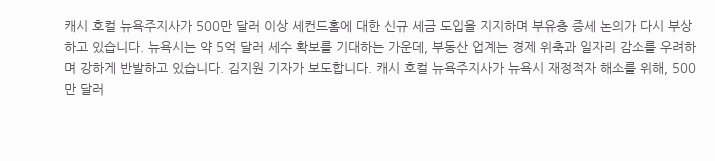캐시 호컬 뉴욕주지사가 500만 달러 이상 세컨드홈에 대한 신규 세금 도입을 지지하며 부유층 증세 논의가 다시 부상하고 있습니다. 뉴욕시는 약 5억 달러 세수 확보를 기대하는 가운데, 부동산 업계는 경제 위축과 일자리 감소를 우려하며 강하게 반발하고 있습니다. 김지원 기자가 보도합니다. 캐시 호컬 뉴욕주지사가 뉴욕시 재정적자 해소를 위해, 500만 달러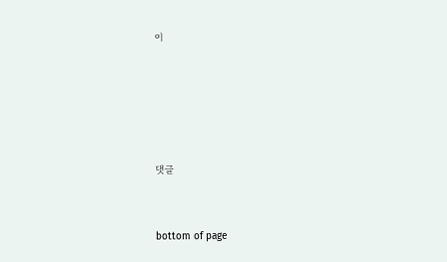이





댓글


bottom of page